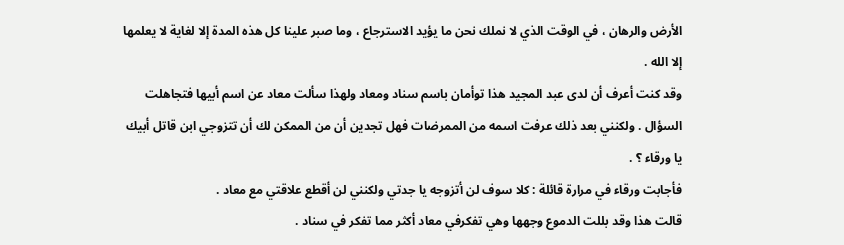الأرض والرهان ، في الوقت الذي لا نملك نحن ما يؤيد الاسترجاع ، وما صبر علينا كل هذه المدة إلا لغاية لا يعلمها إلا الله .
وقد كنت أعرف أن لدى عبد المجيد هذا توأمان باسم سناد ومعاد ولهذا سألت معاد عن اسم أبيها فتجاهلت السؤال . ولكنني بعد ذلك عرفت اسمه من الممرضات فهل تجدين أن من الممكن لك أن تتزوجي ابن قاتل أبيك يا ورقاء ؟ .
فأجابت ورقاء في مرارة قائلة : كلا سوف لن أتزوجه يا جدتي ولكنني لن أقطع علاقتي مع معاد .
قالت هذا وقد بللت الدموع وجهها وهي تفكرفي معاد أكثر مما تفكر في سناد .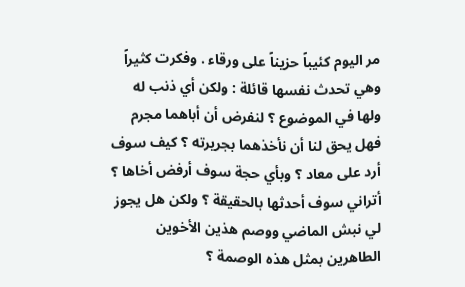مر اليوم كئيباً حزيناً على ورقاء . وفكرت كثيراً وهي تحدث نفسها قائلة : ولكن أي ذنب له ولها في الموضوع ؟ لنفرض أن أباهما مجرم فهل يحق لنا أن نأخذهما بجريرته ؟ كيف سوف أرد على معاد ؟ وبأي حجة سوف أرفض أخاها ؟ أتراني سوف أحدثها بالحقيقة ؟ ولكن هل يجوز لي نبش الماضي ووصم هذين الأخوين الطاهرين بمثل هذه الوصمة ؟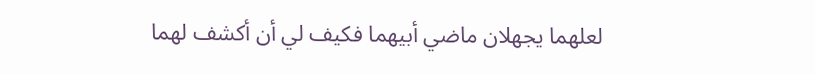لعلهما يجهلان ماضي أبيهما فكيف لي أن أكشف لهما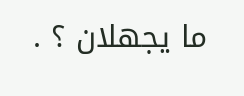ما يجهلان ؟ .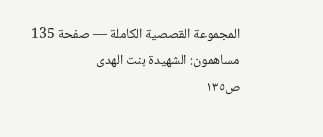المجموعة القصصية الكاملة — صفحة 135
مساهمون: الشهيدة بنت الهدى
ص١٣٥